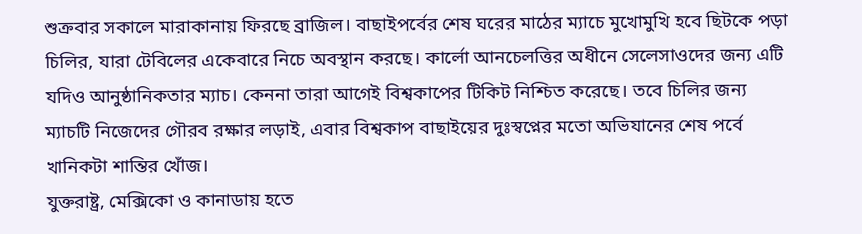শুক্রবার সকালে মারাকানায় ফিরছে ব্রাজিল। বাছাইপর্বের শেষ ঘরের মাঠের ম্যাচে মুখোমুখি হবে ছিটকে পড়া চিলির, যারা টেবিলের একেবারে নিচে অবস্থান করছে। কার্লো আনচেলত্তির অধীনে সেলেসাওদের জন্য এটি যদিও আনুষ্ঠানিকতার ম্যাচ। কেননা তারা আগেই বিশ্বকাপের টিকিট নিশ্চিত করেছে। তবে চিলির জন্য ম্যাচটি নিজেদের গৌরব রক্ষার লড়াই, এবার বিশ্বকাপ বাছাইয়ের দুঃস্বপ্নের মতো অভিযানের শেষ পর্বে খানিকটা শান্তির খোঁজ।
যুক্তরাষ্ট্র, মেক্সিকো ও কানাডায় হতে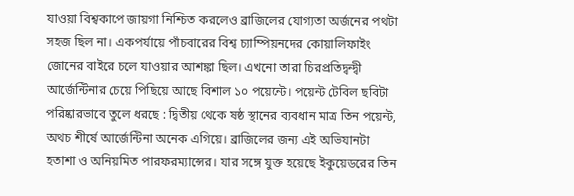যাওয়া বিশ্বকাপে জায়গা নিশ্চিত করলেও ব্রাজিলের যোগ্যতা অর্জনের পথটা সহজ ছিল না। একপর্যায়ে পাঁচবারের বিশ্ব চ্যাম্পিয়নদের কোয়ালিফাইং জোনের বাইরে চলে যাওয়ার আশঙ্কা ছিল। এখনো তারা চিরপ্রতিদ্বন্দ্বী আর্জেন্টিনার চেয়ে পিছিয়ে আছে বিশাল ১০ পয়েন্টে। পয়েন্ট টেবিল ছবিটা পরিষ্কারভাবে তুলে ধরছে : দ্বিতীয় থেকে ষষ্ঠ স্থানের ব্যবধান মাত্র তিন পয়েন্ট, অথচ শীর্ষে আর্জেন্টিনা অনেক এগিয়ে। ব্রাজিলের জন্য এই অভিযানটা হতাশা ও অনিয়মিত পারফরম্যান্সের। যার সঙ্গে যুক্ত হয়েছে ইকুয়েডরের তিন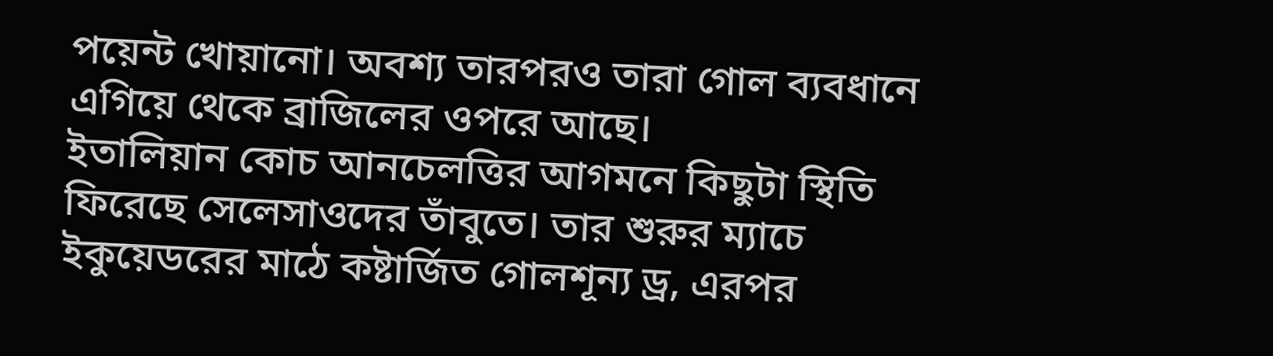পয়েন্ট খোয়ানো। অবশ্য তারপরও তারা গোল ব্যবধানে এগিয়ে থেকে ব্রাজিলের ওপরে আছে।
ইতালিয়ান কোচ আনচেলত্তির আগমনে কিছুটা স্থিতি ফিরেছে সেলেসাওদের তাঁবুতে। তার শুরুর ম্যাচে ইকুয়েডরের মাঠে কষ্টার্জিত গোলশূন্য ড্র, এরপর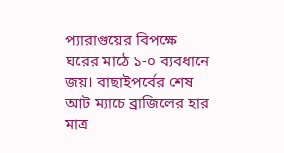প্যারাগুয়ের বিপক্ষে ঘরের মাঠে ১-০ ব্যবধানে জয়। বাছাইপর্বের শেষ আট ম্যাচে ব্রাজিলের হার মাত্র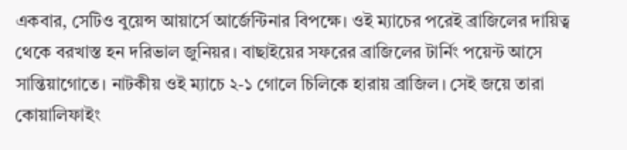একবার, সেটিও বুয়েন্স আয়ার্সে আর্জেন্টিনার বিপক্ষে। ওই ম্যাচের পরেই ব্রাজিলের দায়িত্ব থেকে বরখাস্ত হন দরিভাল জুনিয়র। বাছাইয়ের সফরের ব্রাজিলের টার্নিং পয়েন্ট আসে সান্তিয়াগোতে। নাটকীয় ওই ম্যাচে ২-১ গোলে চিলিকে হারায় ব্রাজিল। সেই জয়ে তারা কোয়ালিফাইং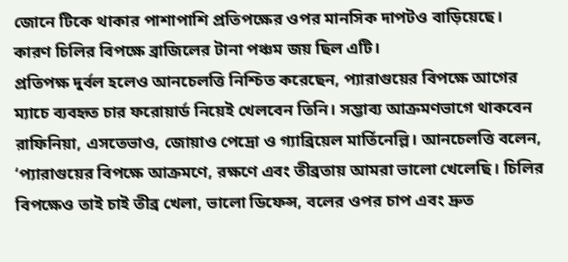জোনে টিকে থাকার পাশাপাশি প্রতিপক্ষের ওপর মানসিক দাপটও বাড়িয়েছে। কারণ চিলির বিপক্ষে ব্রাজিলের টানা পঞ্চম জয় ছিল এটি।
প্রতিপক্ষ দুর্বল হলেও আনচেলত্তি নিশ্চিত করেছেন, প্যারাগুয়ের বিপক্ষে আগের ম্যাচে ব্যবহৃত চার ফরোয়ার্ড নিয়েই খেলবেন তিনি। সম্ভাব্য আক্রমণভাগে থাকবেন রাফিনিয়া, এসতেভাও, জোয়াও পেদ্রো ও গ্যাব্রিয়েল মার্তিনেল্লি। আনচেলত্তি বলেন, ‘প্যারাগুয়ের বিপক্ষে আক্রমণে, রক্ষণে এবং তীব্রতায় আমরা ভালো খেলেছি। চিলির বিপক্ষেও তাই চাই তীব্র খেলা, ভালো ডিফেন্স, বলের ওপর চাপ এবং দ্রুত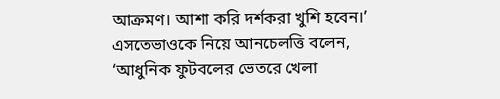আক্রমণ। আশা করি দর্শকরা খুশি হবেন।’ এসতেভাওকে নিয়ে আনচেলত্তি বলেন, ‘আধুনিক ফুটবলের ভেতরে খেলা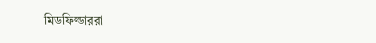মিডফিল্ডাররা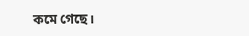কমে গেছে।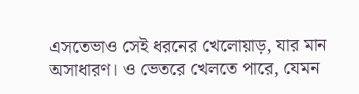এসতেভাও সেই ধরনের খেলোয়াড়, যার মান অসাধারণ। ও ভেতরে খেলতে পারে, যেমন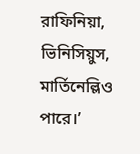রাফিনিয়া, ভিনিসিয়ুস, মার্তিনেল্লিও পারে।’